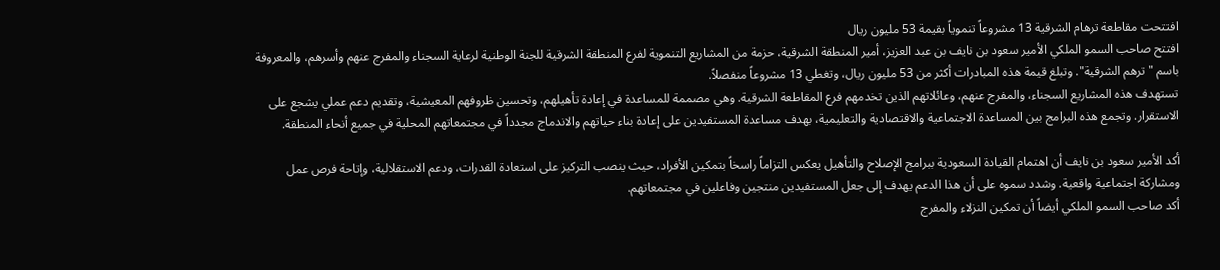افتتحت مقاطعة ترهام الشرقية 13 مشروعاً تنموياً بقيمة 53 مليون ريال
افتتح صاحب السمو الملكي الأمير سعود بن نايف بن عبد العزيز، أمير المنطقة الشرقية، حزمة من المشاريع التنموية لفرع المنطقة الشرقية للجنة الوطنية لرعاية السجناء والمفرج عنهم وأسرهم، والمعروفة باسم "ترهم الشرقية". وتبلغ قيمة هذه المبادرات أكثر من 53 مليون ريال، وتغطي 13 مشروعاً منفصلاً.
تستهدف هذه المشاريع السجناء، والمفرج عنهم، وعائلاتهم الذين تخدمهم فرع المقاطعة الشرقية. وهي مصممة للمساعدة في إعادة تأهيلهم، وتحسين ظروفهم المعيشية، وتقديم دعم عملي يشجع على الاستقرار. وتجمع هذه البرامج بين المساعدة الاجتماعية والاقتصادية والتعليمية، بهدف مساعدة المستفيدين على إعادة بناء حياتهم والاندماج مجدداً في مجتمعاتهم المحلية في جميع أنحاء المنطقة.

أكد الأمير سعود بن نايف أن اهتمام القيادة السعودية ببرامج الإصلاح والتأهيل يعكس التزاماً راسخاً بتمكين الأفراد، حيث ينصب التركيز على استعادة القدرات، ودعم الاستقلالية، وإتاحة فرص عمل ومشاركة اجتماعية واقعية. وشدد سموه على أن هذا الدعم يهدف إلى جعل المستفيدين منتجين وفاعلين في مجتمعاتهم.
أكد صاحب السمو الملكي أيضاً أن تمكين النزلاء والمفرج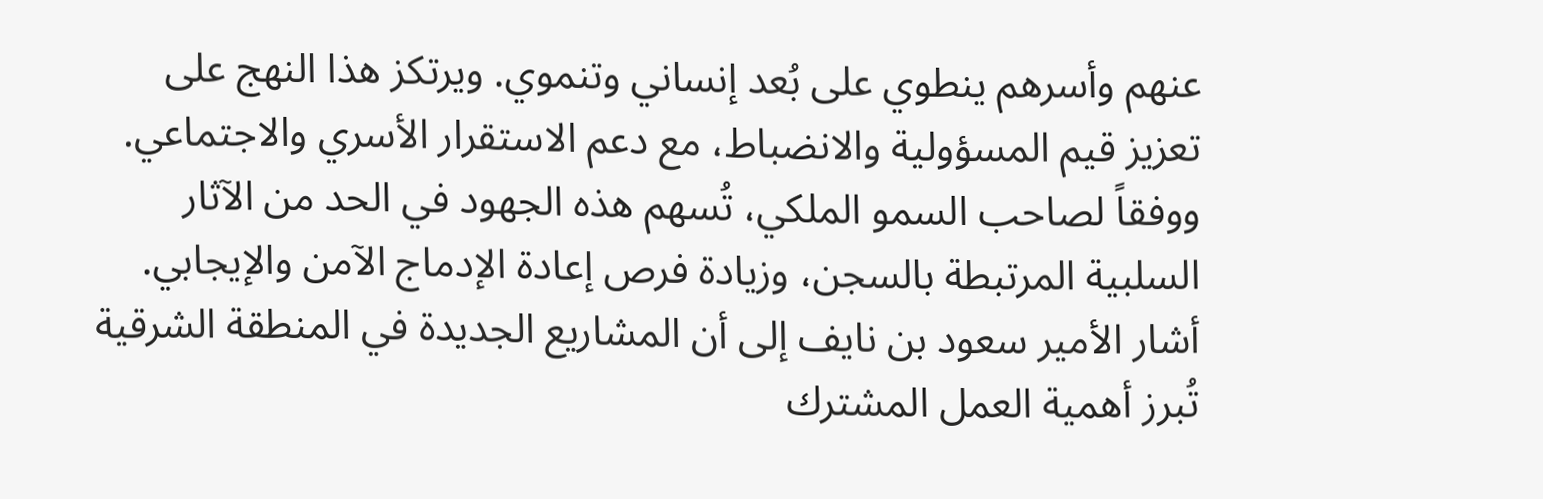عنهم وأسرهم ينطوي على بُعد إنساني وتنموي. ويرتكز هذا النهج على تعزيز قيم المسؤولية والانضباط، مع دعم الاستقرار الأسري والاجتماعي. ووفقاً لصاحب السمو الملكي، تُسهم هذه الجهود في الحد من الآثار السلبية المرتبطة بالسجن، وزيادة فرص إعادة الإدماج الآمن والإيجابي.
أشار الأمير سعود بن نايف إلى أن المشاريع الجديدة في المنطقة الشرقية تُبرز أهمية العمل المشترك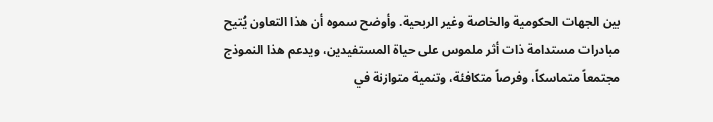بين الجهات الحكومية والخاصة وغير الربحية. وأوضح سموه أن هذا التعاون يُتيح مبادرات مستدامة ذات أثر ملموس على حياة المستفيدين، ويدعم هذا النموذج مجتمعاً متماسكاً، وفرصاً متكافئة، وتنمية متوازنة في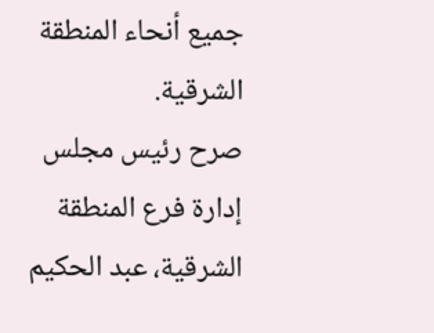جميع أنحاء المنطقة الشرقية.
صرح رئيس مجلس إدارة فرع المنطقة الشرقية، عبد الحكيم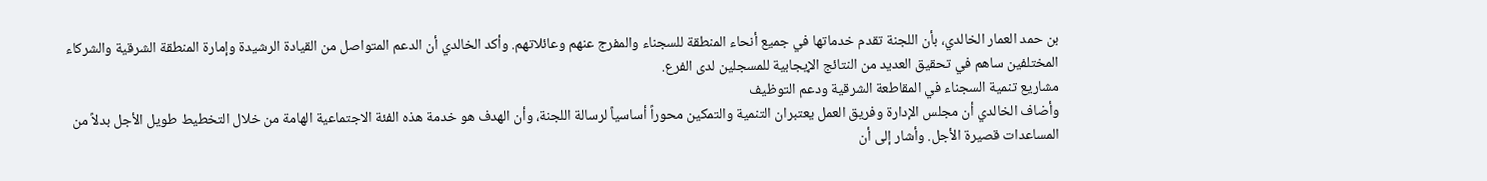بن حمد العمار الخالدي، بأن اللجنة تقدم خدماتها في جميع أنحاء المنطقة للسجناء والمفرج عنهم وعائلاتهم. وأكد الخالدي أن الدعم المتواصل من القيادة الرشيدة وإمارة المنطقة الشرقية والشركاء المختلفين ساهم في تحقيق العديد من النتائج الإيجابية للمسجلين لدى الفرع.
مشاريع تنمية السجناء في المقاطعة الشرقية ودعم التوظيف
وأضاف الخالدي أن مجلس الإدارة وفريق العمل يعتبران التنمية والتمكين محوراً أساسياً لرسالة اللجنة، وأن الهدف هو خدمة هذه الفئة الاجتماعية الهامة من خلال التخطيط طويل الأجل بدلاً من المساعدات قصيرة الأجل. وأشار إلى أن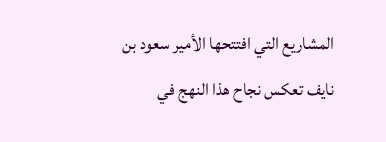المشاريع التي افتتحها الأمير سعود بن نايف تعكس نجاح هذا النهج في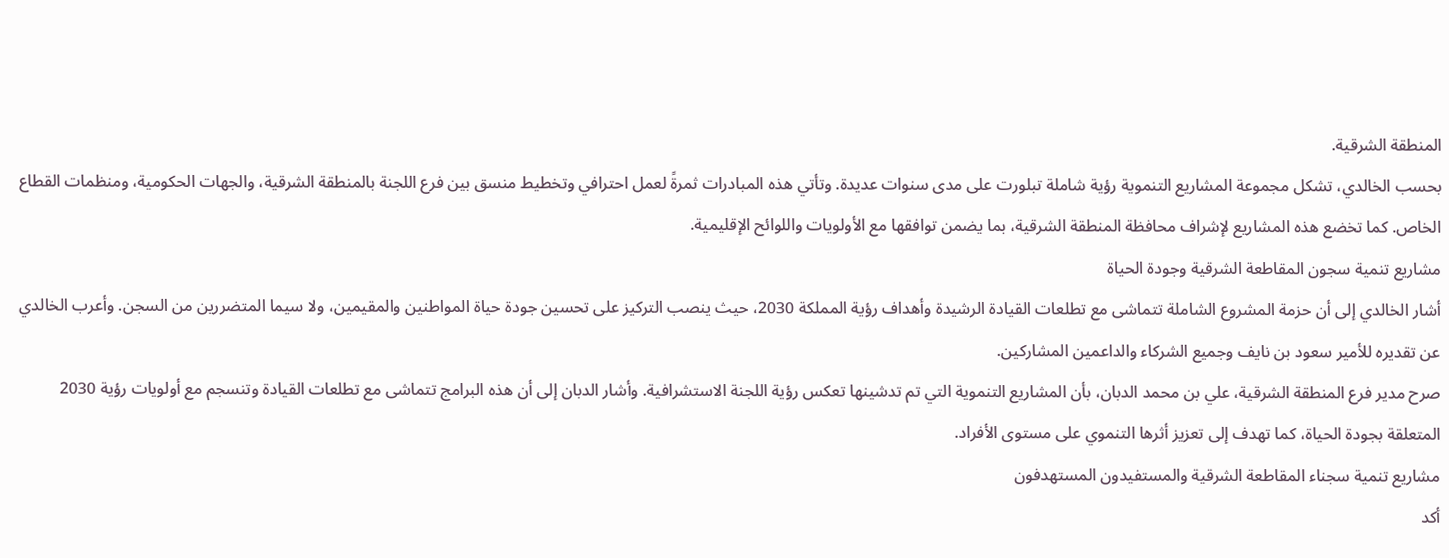المنطقة الشرقية.
بحسب الخالدي، تشكل مجموعة المشاريع التنموية رؤية شاملة تبلورت على مدى سنوات عديدة. وتأتي هذه المبادرات ثمرةً لعمل احترافي وتخطيط منسق بين فرع اللجنة بالمنطقة الشرقية، والجهات الحكومية، ومنظمات القطاع الخاص. كما تخضع هذه المشاريع لإشراف محافظة المنطقة الشرقية، بما يضمن توافقها مع الأولويات واللوائح الإقليمية.
مشاريع تنمية سجون المقاطعة الشرقية وجودة الحياة
أشار الخالدي إلى أن حزمة المشروع الشاملة تتماشى مع تطلعات القيادة الرشيدة وأهداف رؤية المملكة 2030، حيث ينصب التركيز على تحسين جودة حياة المواطنين والمقيمين، ولا سيما المتضررين من السجن. وأعرب الخالدي عن تقديره للأمير سعود بن نايف وجميع الشركاء والداعمين المشاركين.
صرح مدير فرع المنطقة الشرقية، علي بن محمد الدبان، بأن المشاريع التنموية التي تم تدشينها تعكس رؤية اللجنة الاستشرافية. وأشار الدبان إلى أن هذه البرامج تتماشى مع تطلعات القيادة وتنسجم مع أولويات رؤية 2030 المتعلقة بجودة الحياة، كما تهدف إلى تعزيز أثرها التنموي على مستوى الأفراد.
مشاريع تنمية سجناء المقاطعة الشرقية والمستفيدون المستهدفون
أكد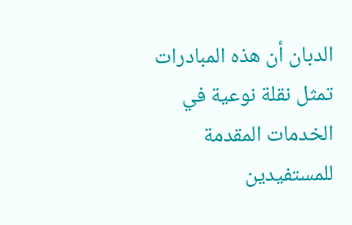الدبان أن هذه المبادرات تمثل نقلة نوعية في الخدمات المقدمة للمستفيدين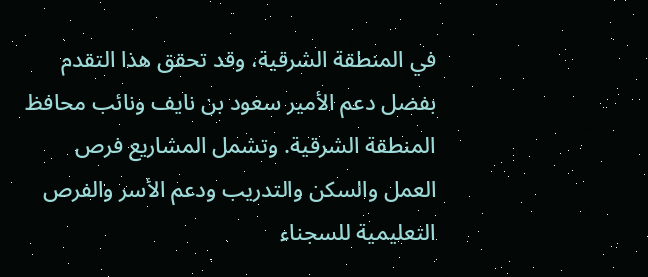في المنطقة الشرقية، وقد تحقق هذا التقدم بفضل دعم الأمير سعود بن نايف ونائب محافظ المنطقة الشرقية. وتشمل المشاريع فرص العمل والسكن والتدريب ودعم الأسر والفرص التعليمية للسجناء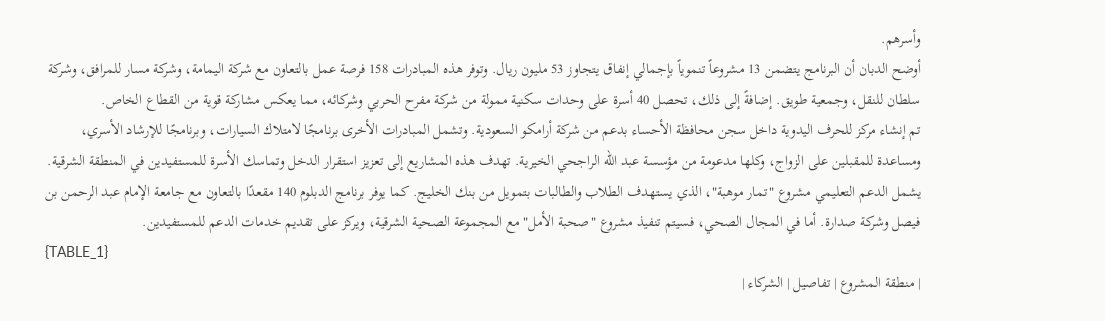وأسرهم.
أوضح الدبان أن البرنامج يتضمن 13 مشروعاً تنموياً بإجمالي إنفاق يتجاوز 53 مليون ريال. وتوفر هذه المبادرات 158 فرصة عمل بالتعاون مع شركة اليمامة، وشركة مسار للمرافق، وشركة سلطان للنقل، وجمعية طويق. إضافةً إلى ذلك، تحصل 40 أسرة على وحدات سكنية ممولة من شركة مفرح الحربي وشركائه، مما يعكس مشاركة قوية من القطاع الخاص.
تم إنشاء مركز للحرف اليدوية داخل سجن محافظة الأحساء بدعم من شركة أرامكو السعودية. وتشمل المبادرات الأخرى برنامجًا لامتلاك السيارات، وبرنامجًا للإرشاد الأسري، ومساعدة للمقبلين على الزواج، وكلها مدعومة من مؤسسة عبد الله الراجحي الخيرية. تهدف هذه المشاريع إلى تعزيز استقرار الدخل وتماسك الأسرة للمستفيدين في المنطقة الشرقية.
يشمل الدعم التعليمي مشروع "تمار موهبة"، الذي يستهدف الطلاب والطالبات بتمويل من بنك الخليج. كما يوفر برنامج الدبلوم 140 مقعدًا بالتعاون مع جامعة الإمام عبد الرحمن بن فيصل وشركة صدارة. أما في المجال الصحي، فسيتم تنفيذ مشروع "صحبة الأمل" مع المجموعة الصحية الشرقية، ويركز على تقديم خدمات الدعم للمستفيدين.
{TABLE_1}
| منطقة المشروع | تفاصيل | الشركاء |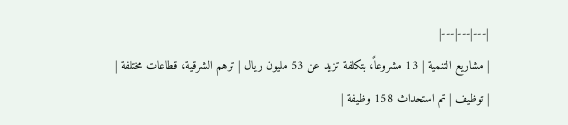|---|---|---|
| مشاريع التنمية | 13 مشروعاً، بتكلفة تزيد عن 53 مليون ريال | ترهم الشرقية، قطاعات مختلفة |
| توظيف | تم استحداث 158 وظيفة |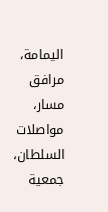اليمامة، مرافق مسار، مواصلات السلطان، جمعية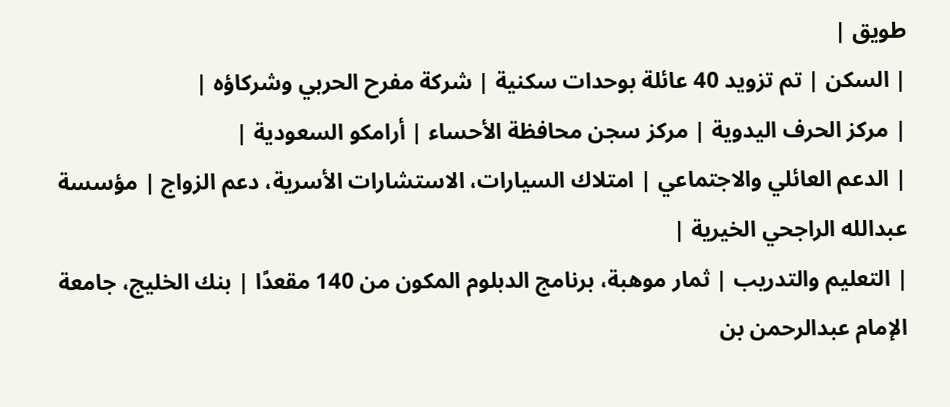طويق |
| السكن | تم تزويد 40 عائلة بوحدات سكنية | شركة مفرح الحربي وشركاؤه |
| مركز الحرف اليدوية | مركز سجن محافظة الأحساء | أرامكو السعودية |
| الدعم العائلي والاجتماعي | امتلاك السيارات، الاستشارات الأسرية، دعم الزواج | مؤسسة عبدالله الراجحي الخيرية |
| التعليم والتدريب | ثمار موهبة، برنامج الدبلوم المكون من 140 مقعدًا | بنك الخليج، جامعة الإمام عبدالرحمن بن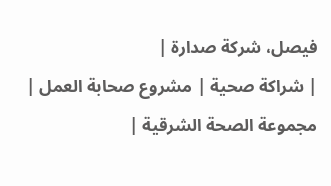فيصل، شركة صدارة |
| شراكة صحية | مشروع صحابة العمل | مجموعة الصحة الشرقية |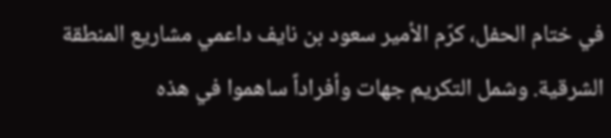في ختام الحفل، كرّم الأمير سعود بن نايف داعمي مشاريع المنطقة الشرقية. وشمل التكريم جهات وأفراداً ساهموا في هذه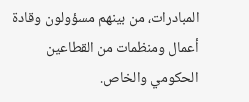المبادرات، من بينهم مسؤولون وقادة أعمال ومنظمات من القطاعين الحكومي والخاص.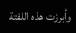وأبرزت هذه اللفتة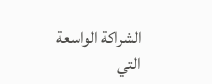الشراكة الواسعة التي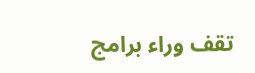تقف وراء برامج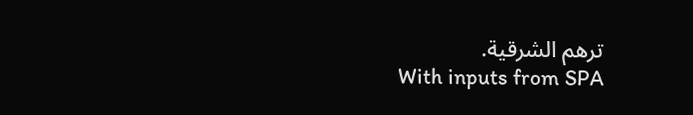ترهم الشرقية.
With inputs from SPA